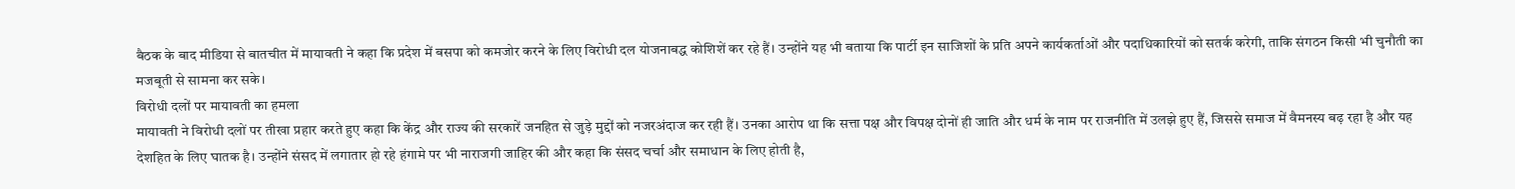बैठक के बाद मीडिया से बातचीत में मायावती ने कहा कि प्रदेश में बसपा को कमजोर करने के लिए विरोधी दल योजनाबद्ध कोशिशें कर रहे हैं। उन्होंने यह भी बताया कि पार्टी इन साजिशों के प्रति अपने कार्यकर्ताओं और पदाधिकारियों को सतर्क करेगी, ताकि संगठन किसी भी चुनौती का मजबूती से सामना कर सके।
विरोधी दलों पर मायावती का हमला
मायावती ने विरोधी दलों पर तीखा प्रहार करते हुए कहा कि केंद्र और राज्य की सरकारें जनहित से जुड़े मुद्दों को नजरअंदाज कर रही हैं। उनका आरोप था कि सत्ता पक्ष और विपक्ष दोनों ही जाति और धर्म के नाम पर राजनीति में उलझे हुए हैं, जिससे समाज में वैमनस्य बढ़ रहा है और यह देशहित के लिए घातक है। उन्होंने संसद में लगातार हो रहे हंगामे पर भी नाराजगी जाहिर की और कहा कि संसद चर्चा और समाधान के लिए होती है,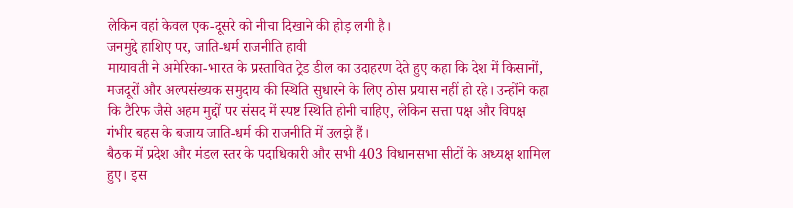लेकिन वहां केवल एक-दूसरे को नीचा दिखाने की होड़ लगी है।
जनमुद्दे हाशिए पर, जाति-धर्म राजनीति हावी
मायावती ने अमेरिका-भारत के प्रस्तावित ट्रेड डील का उदाहरण देते हुए कहा कि देश में किसानों, मजदूरों और अल्पसंख्यक समुदाय की स्थिति सुधारने के लिए ठोस प्रयास नहीं हो रहे। उन्होंने कहा कि टैरिफ जैसे अहम मुद्दों पर संसद में स्पष्ट स्थिति होनी चाहिए, लेकिन सत्ता पक्ष और विपक्ष गंभीर बहस के बजाय जाति-धर्म की राजनीति में उलझे हैं।
बैठक में प्रदेश और मंडल स्तर के पदाधिकारी और सभी 403 विधानसभा सीटों के अध्यक्ष शामिल हुए। इस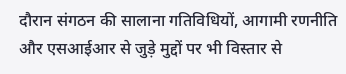दौरान संगठन की सालाना गतिविधियों, आगामी रणनीति और एसआईआर से जुड़े मुद्दों पर भी विस्तार से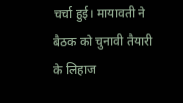चर्चा हुई। मायावती ने बैठक को चुनावी तैयारी के लिहाज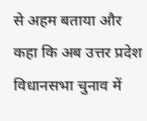से अहम बताया और कहा कि अब उत्तर प्रदेश विधानसभा चुनाव में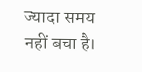ज्यादा समय नहीं बचा है।